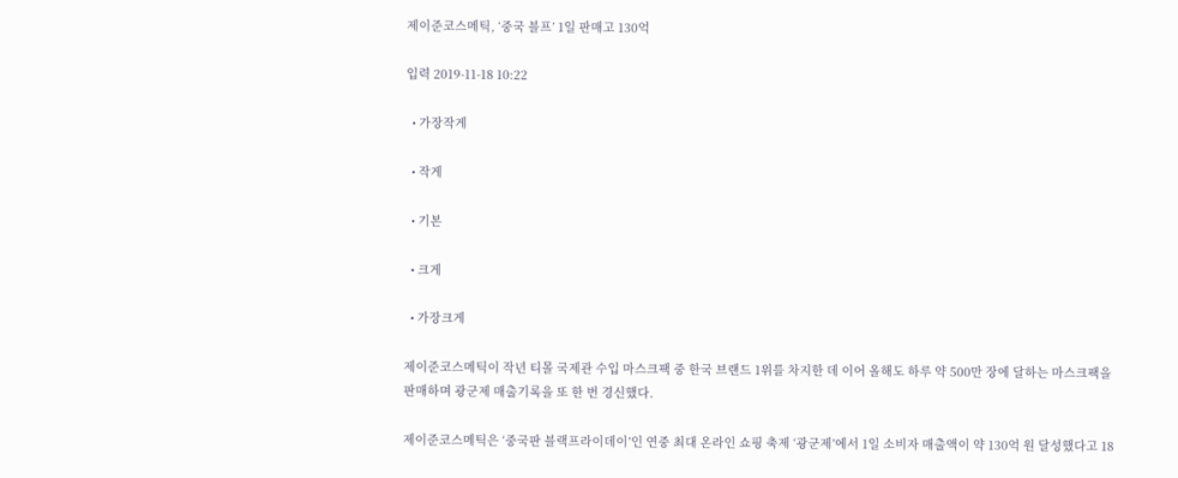제이준코스메틱, ‘중국 블프’ 1일 판매고 130억

입력 2019-11-18 10:22

  • 가장작게

  • 작게

  • 기본

  • 크게

  • 가장크게

제이준코스메틱이 작년 티몰 국제관 수입 마스크팩 중 한국 브랜드 1위를 차지한 데 이어 올해도 하루 약 500만 장에 달하는 마스크팩을 판매하며 광군제 매출기록을 또 한 번 경신했다.

제이준코스메틱은 ‘중국판 블랙프라이데이’인 연중 최대 온라인 쇼핑 축제 ‘광군제’에서 1일 소비자 매출액이 약 130억 원 달성했다고 18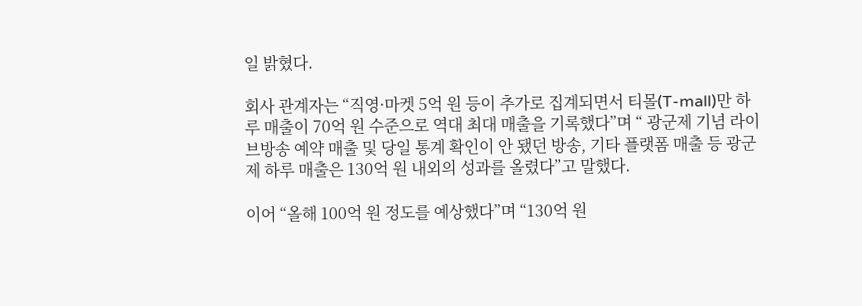일 밝혔다.

회사 관계자는 “직영·마켓 5억 원 등이 추가로 집계되면서 티몰(T-mall)만 하루 매출이 70억 원 수준으로 역대 최대 매출을 기록했다”며 “ 광군제 기념 라이브방송 예약 매출 및 당일 통계 확인이 안 됐던 방송, 기타 플랫폼 매출 등 광군제 하루 매출은 130억 원 내외의 성과를 올렸다”고 말했다.

이어 “올해 100억 원 정도를 예상했다”며 “130억 원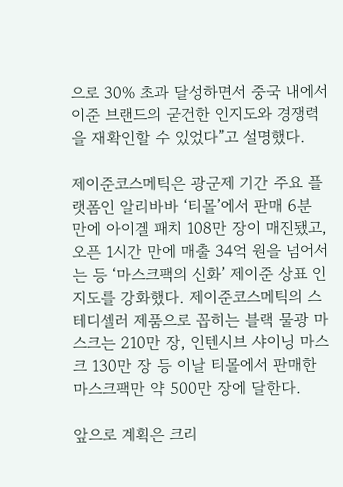으로 30% 초과 달성하면서 중국 내에서 이준 브랜드의 굳건한 인지도와 경쟁력을 재확인할 수 있었다”고 설명했다.

제이준코스메틱은 광군제 기간 주요 플랫폼인 알리바바 ‘티몰’에서 판매 6분 만에 아이겔 패치 108만 장이 매진됐고, 오픈 1시간 만에 매출 34억 원을 넘어서는 등 ‘마스크팩의 신화’ 제이준 상표 인지도를 강화했다. 제이준코스메틱의 스테디셀러 제품으로 꼽히는 블랙 물광 마스크는 210만 장, 인텐시브 샤이닝 마스크 130만 장 등 이날 티몰에서 판매한 마스크팩만 약 500만 장에 달한다.

앞으로 계획은 크리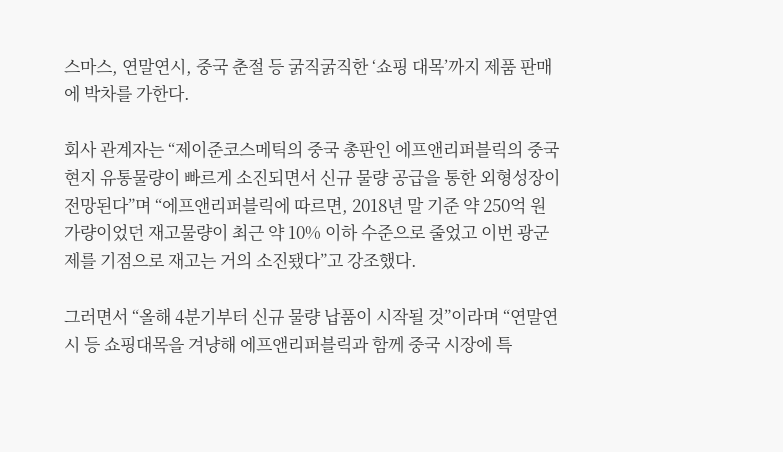스마스, 연말연시, 중국 춘절 등 굵직굵직한 ‘쇼핑 대목’까지 제품 판매에 박차를 가한다.

회사 관계자는 “제이준코스메틱의 중국 총판인 에프앤리퍼블릭의 중국 현지 유통물량이 빠르게 소진되면서 신규 물량 공급을 통한 외형성장이 전망된다”며 “에프앤리퍼블릭에 따르면, 2018년 말 기준 약 250억 원 가량이었던 재고물량이 최근 약 10% 이하 수준으로 줄었고 이번 광군제를 기점으로 재고는 거의 소진됐다”고 강조했다.

그러면서 “올해 4분기부터 신규 물량 납품이 시작될 것”이라며 “연말연시 등 쇼핑대목을 겨냥해 에프앤리퍼블릭과 함께 중국 시장에 특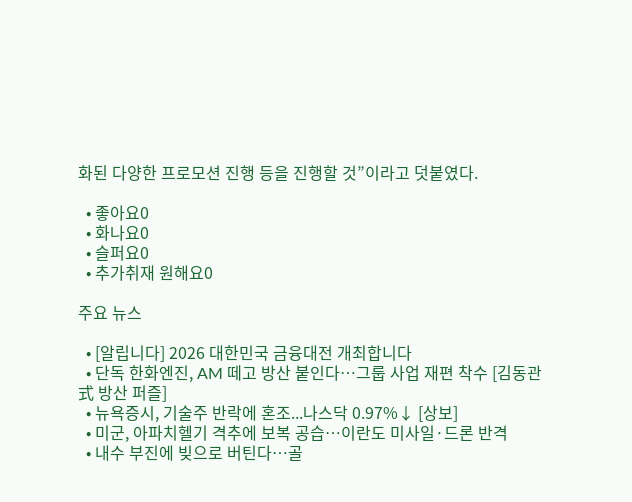화된 다양한 프로모션 진행 등을 진행할 것”이라고 덧붙였다.

  • 좋아요0
  • 화나요0
  • 슬퍼요0
  • 추가취재 원해요0

주요 뉴스

  • [알립니다] 2026 대한민국 금융대전 개최합니다
  • 단독 한화엔진, AM 떼고 방산 붙인다…그룹 사업 재편 착수 [김동관式 방산 퍼즐]
  • 뉴욕증시, 기술주 반락에 혼조...나스닥 0.97%↓ [상보]
  • 미군, 아파치헬기 격추에 보복 공습…이란도 미사일·드론 반격
  • 내수 부진에 빚으로 버틴다…골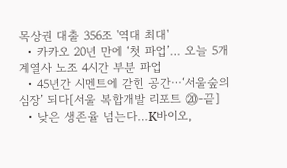목상권 대출 356조 '역대 최대'
  • 카카오 20년 만에 ‘첫 파업’… 오늘 5개 계열사 노조 4시간 부분 파업
  • 45년간 시멘트에 갇힌 공간⋯‘서울숲의 심장’ 되다[서울 복합개발 리포트 ⑳-끝]
  • 낮은 생존율 넘는다…K바이오,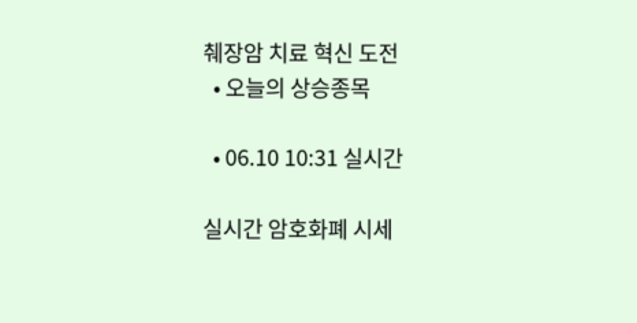췌장암 치료 혁신 도전
  • 오늘의 상승종목

  • 06.10 10:31 실시간

실시간 암호화폐 시세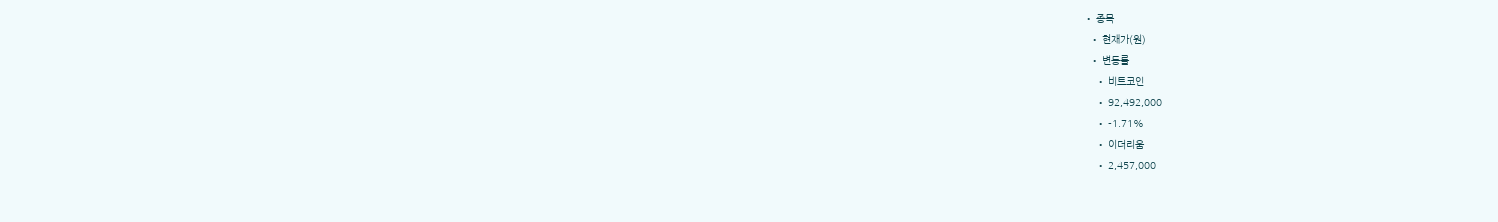• 종목
  • 현재가(원)
  • 변동률
    • 비트코인
    • 92,492,000
    • -1.71%
    • 이더리움
    • 2,457,000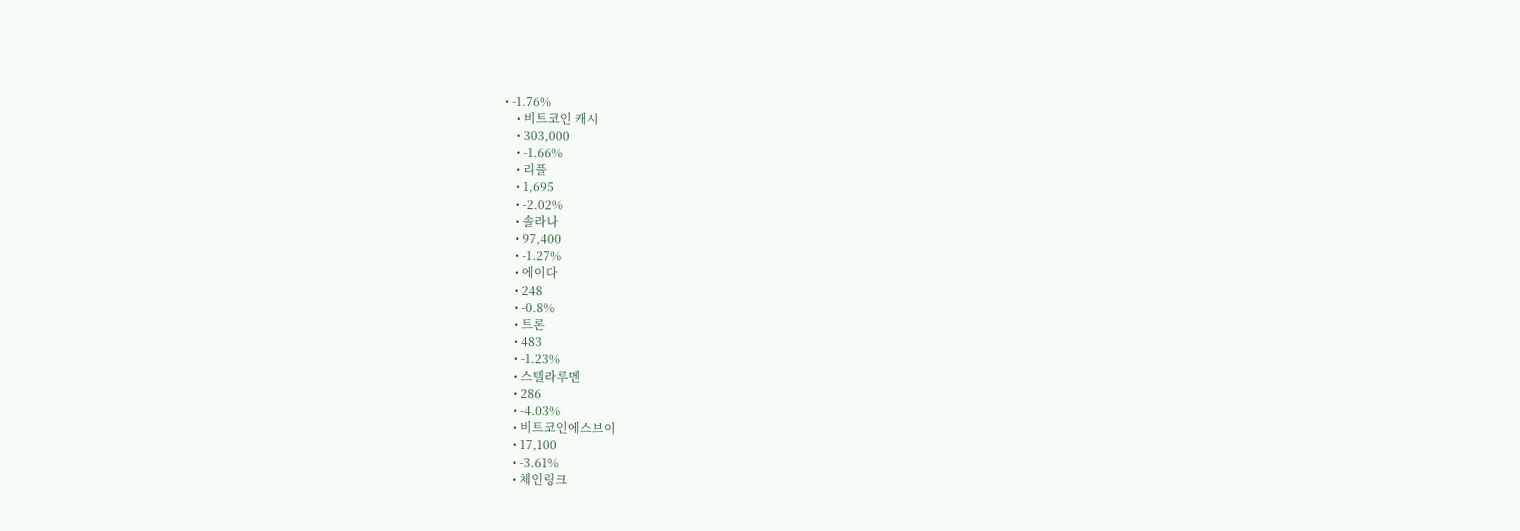• -1.76%
    • 비트코인 캐시
    • 303,000
    • -1.66%
    • 리플
    • 1,695
    • -2.02%
    • 솔라나
    • 97,400
    • -1.27%
    • 에이다
    • 248
    • -0.8%
    • 트론
    • 483
    • -1.23%
    • 스텔라루멘
    • 286
    • -4.03%
    • 비트코인에스브이
    • 17,100
    • -3.61%
    • 체인링크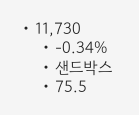• 11,730
    • -0.34%
    • 샌드박스
    • 75.5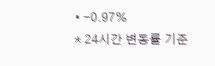• -0.97%
* 24시간 변동률 기준